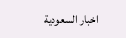اخبار السعودية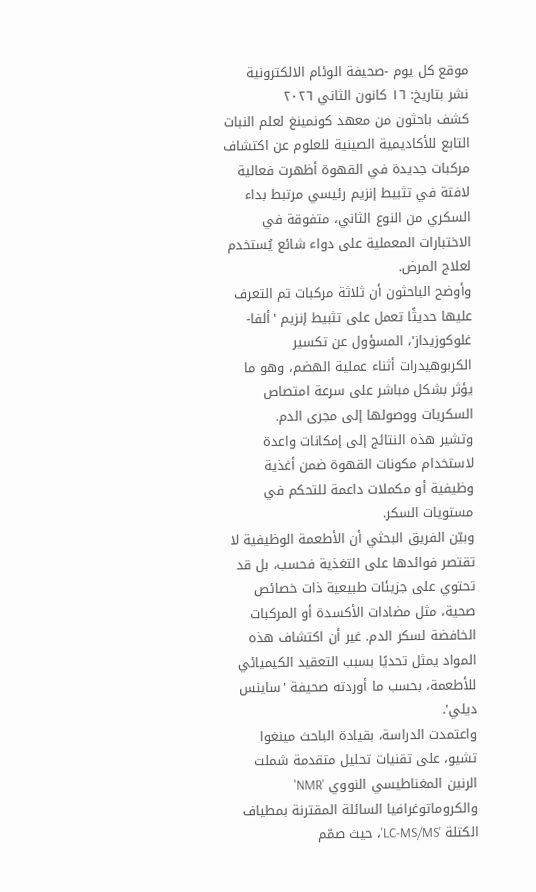موقع كل يوم -صحيفة الوئام الالكترونية
نشر بتاريخ: ١٦ كانون الثاني ٢٠٢٦
كشف باحثون من معهد كونمينغ لعلم النبات التابع للأكاديمية الصينية للعلوم عن اكتشاف مركبات جديدة في القهوة أظهرت فعالية لافتة في تثبيط إنزيم رئيسي مرتبط بداء السكري من النوع الثاني، متفوقة في الاختبارات المعملية على دواء شائع يُستخدم لعلاج المرض.
وأوضح الباحثون أن ثلاثة مركبات تم التعرف عليها حديثًا تعمل على تثبيط إنزيم 'ألفا-غلوكوزيداز'، المسؤول عن تكسير الكربوهيدرات أثناء عملية الهضم، وهو ما يؤثر بشكل مباشر على سرعة امتصاص السكريات ووصولها إلى مجرى الدم.
وتشير هذه النتائج إلى إمكانات واعدة لاستخدام مكونات القهوة ضمن أغذية وظيفية أو مكملات داعمة للتحكم في مستويات السكر.
وبيّن الفريق البحثي أن الأطعمة الوظيفية لا تقتصر فوائدها على التغذية فحسب، بل قد تحتوي على جزيئات طبيعية ذات خصائص صحية، مثل مضادات الأكسدة أو المركبات الخافضة لسكر الدم. غير أن اكتشاف هذه المواد يمثل تحديًا بسبب التعقيد الكيميائي للأطعمة، بحسب ما أوردته صحيفة 'ساينس ديلي'.
واعتمدت الدراسة، بقيادة الباحث مينغوا تشيو، على تقنيات تحليل متقدمة شملت الرنين المغناطيسي النووي 'NMR' والكروماتوغرافيا السائلة المقترنة بمطياف الكتلة 'LC-MS/MS'، حيث صمّم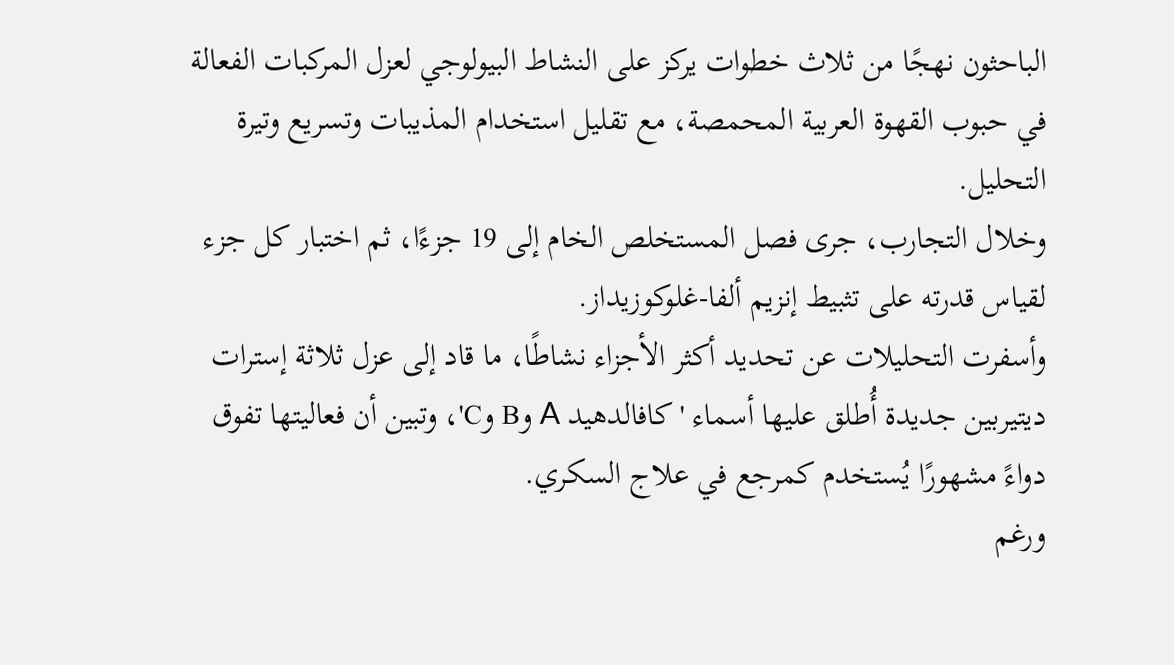الباحثون نهجًا من ثلاث خطوات يركز على النشاط البيولوجي لعزل المركبات الفعالة في حبوب القهوة العربية المحمصة، مع تقليل استخدام المذيبات وتسريع وتيرة التحليل.
وخلال التجارب، جرى فصل المستخلص الخام إلى 19 جزءًا، ثم اختبار كل جزء لقياس قدرته على تثبيط إنزيم ألفا-غلوكوزيداز.
وأسفرت التحليلات عن تحديد أكثر الأجزاء نشاطًا، ما قاد إلى عزل ثلاثة إسترات ديتيربين جديدة أُطلق عليها أسماء 'كافالدهيد A وB وC'، وتبين أن فعاليتها تفوق دواءً مشهورًا يُستخدم كمرجع في علاج السكري.
ورغم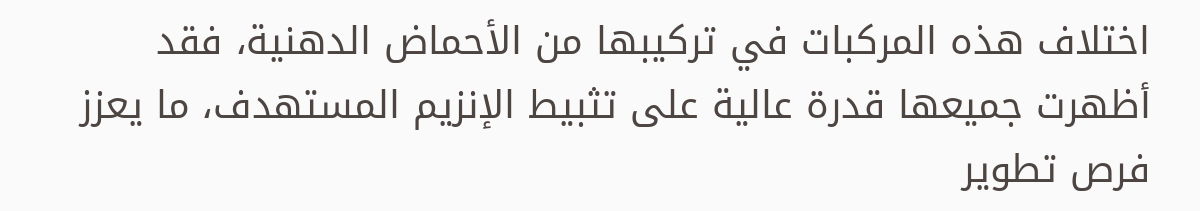اختلاف هذه المركبات في تركيبها من الأحماض الدهنية، فقد أظهرت جميعها قدرة عالية على تثبيط الإنزيم المستهدف، ما يعزز فرص تطوير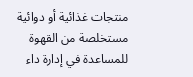منتجات غذائية أو دوائية مستخلصة من القهوة للمساعدة في إدارة داء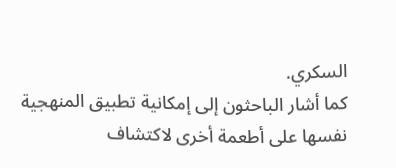السكري.
كما أشار الباحثون إلى إمكانية تطبيق المنهجية نفسها على أطعمة أخرى لاكتشاف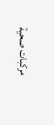مركبات صحية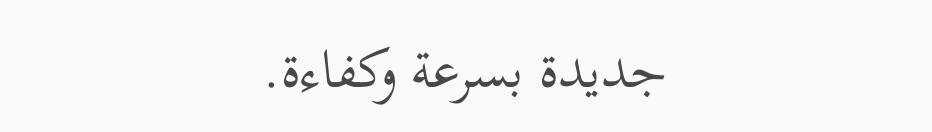جديدة بسرعة وكفاءة.